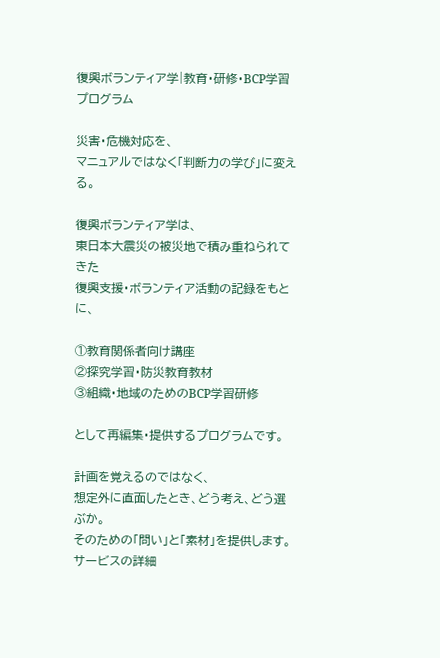復興ボランティア学|教育・研修・BCP学習プログラム

災害・危機対応を、
マニュアルではなく「判断力の学び」に変える。

復興ボランティア学は、
東日本大震災の被災地で積み重ねられてきた
復興支援・ボランティア活動の記録をもとに、

①教育関係者向け講座
②探究学習・防災教育教材
③組織・地域のためのBCP学習研修

として再編集・提供するプログラムです。

計画を覚えるのではなく、
想定外に直面したとき、どう考え、どう選ぶか。
そのための「問い」と「素材」を提供します。
サービスの詳細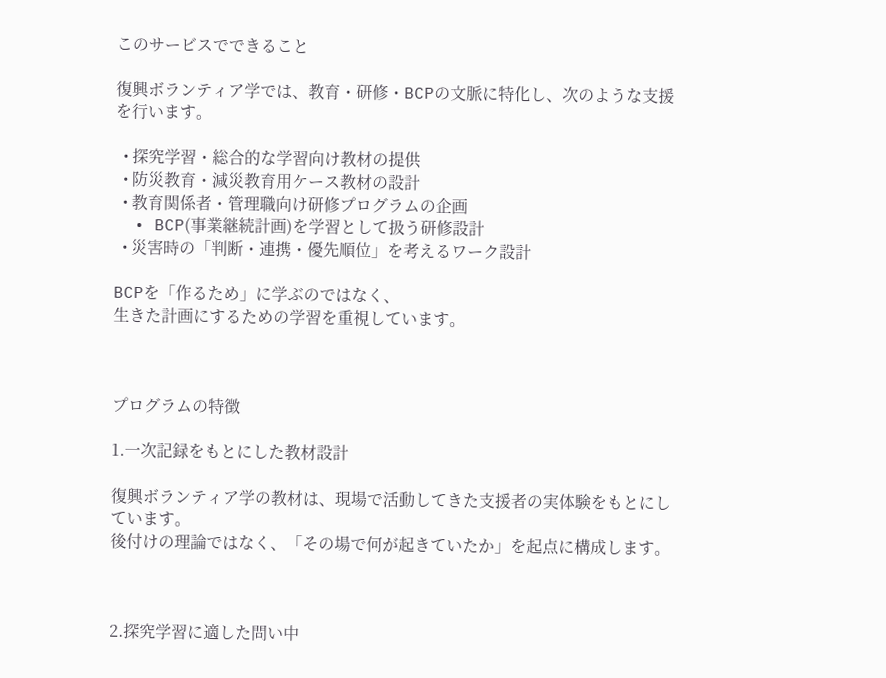このサービスでできること

復興ボランティア学では、教育・研修・BCPの文脈に特化し、次のような支援を行います。

  • 探究学習・総合的な学習向け教材の提供
  • 防災教育・減災教育用ケース教材の設計
  • 教育関係者・管理職向け研修プログラムの企画
  • BCP(事業継続計画)を学習として扱う研修設計
  • 災害時の「判断・連携・優先順位」を考えるワーク設計

BCPを「作るため」に学ぶのではなく、
生きた計画にするための学習を重視しています。



プログラムの特徴

1.一次記録をもとにした教材設計

復興ボランティア学の教材は、現場で活動してきた支援者の実体験をもとにしています。
後付けの理論ではなく、「その場で何が起きていたか」を起点に構成します。



2.探究学習に適した問い中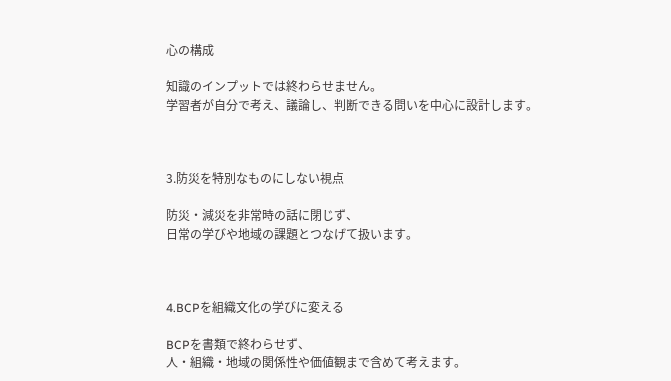心の構成

知識のインプットでは終わらせません。
学習者が自分で考え、議論し、判断できる問いを中心に設計します。



3.防災を特別なものにしない視点

防災・減災を非常時の話に閉じず、
日常の学びや地域の課題とつなげて扱います。



4.BCPを組織文化の学びに変える

BCPを書類で終わらせず、
人・組織・地域の関係性や価値観まで含めて考えます。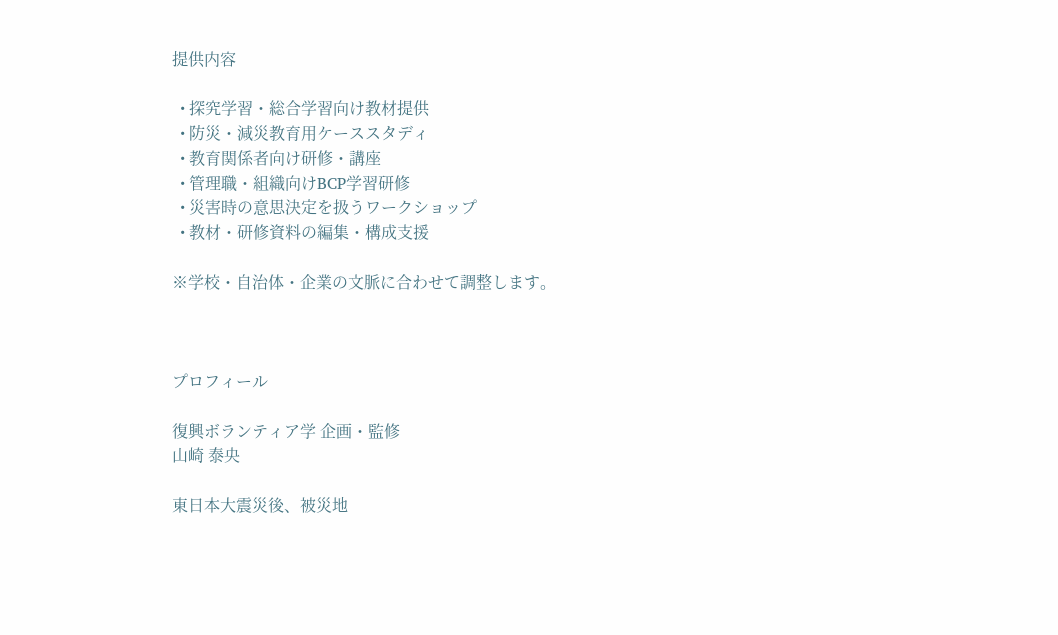提供内容

  • 探究学習・総合学習向け教材提供
  • 防災・減災教育用ケーススタディ
  • 教育関係者向け研修・講座
  • 管理職・組織向けBCP学習研修
  • 災害時の意思決定を扱うワークショップ
  • 教材・研修資料の編集・構成支援

※学校・自治体・企業の文脈に合わせて調整します。



プロフィール

復興ボランティア学 企画・監修
山崎 泰央

東日本大震災後、被災地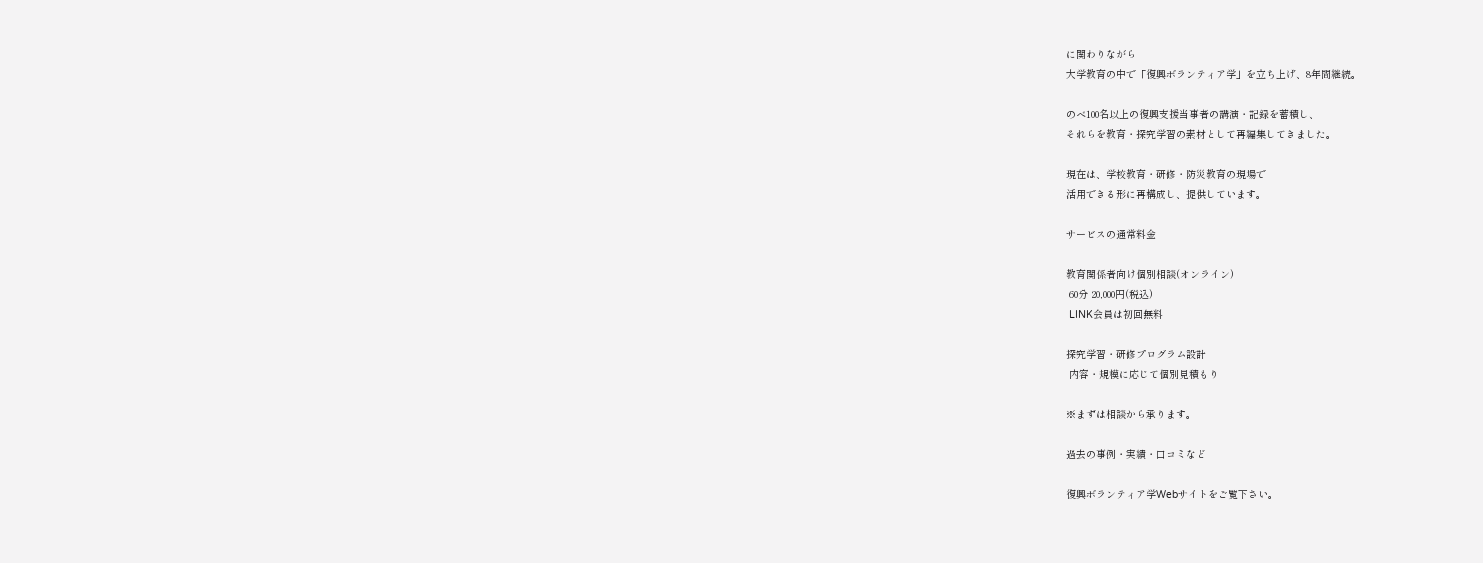に関わりながら
大学教育の中で「復興ボランティア学」を立ち上げ、8年間継続。

のべ100名以上の復興支援当事者の講演・記録を蓄積し、
それらを教育・探究学習の素材として再編集してきました。

現在は、学校教育・研修・防災教育の現場で
活用できる形に再構成し、提供しています。

サービスの通常料金

教育関係者向け個別相談(オンライン)
 60分 20,000円(税込)
 LINK会員は初回無料

探究学習・研修プログラム設計
 内容・規模に応じて個別見積もり

※まずは相談から承ります。

過去の事例・実績・口コミなど

復興ボランティア学Webサイトをご覧下さい。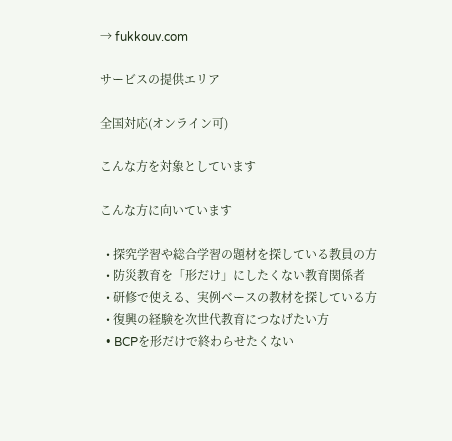→ fukkouv.com

サービスの提供エリア

全国対応(オンライン可)

こんな方を対象としています

こんな方に向いています

  • 探究学習や総合学習の題材を探している教員の方
  • 防災教育を「形だけ」にしたくない教育関係者
  • 研修で使える、実例ベースの教材を探している方
  • 復興の経験を次世代教育につなげたい方
  • BCPを形だけで終わらせたくない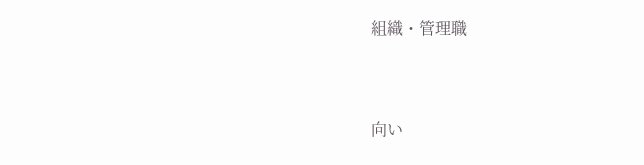組織・管理職



向い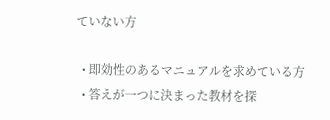ていない方

  • 即効性のあるマニュアルを求めている方
  • 答えが一つに決まった教材を探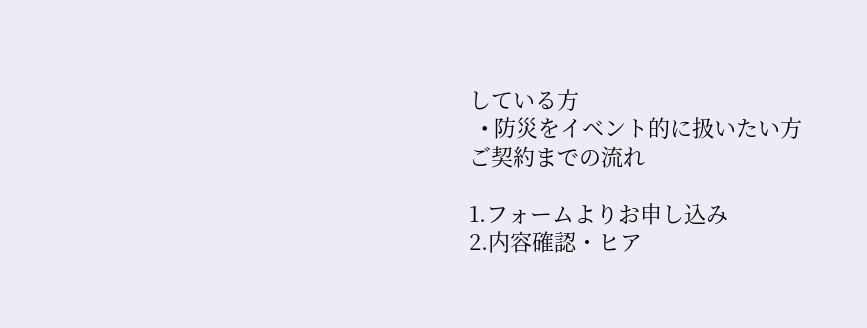している方
  • 防災をイベント的に扱いたい方
ご契約までの流れ

1.フォームよりお申し込み
2.内容確認・ヒア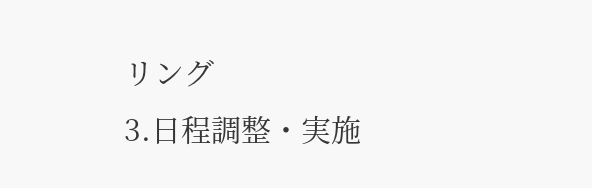リング
3.日程調整・実施